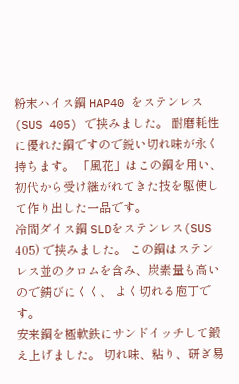粉末ハイス鋼 HAP40 をステンレス(SUS 405) で挟みました。 耐磨耗性に優れた鋼ですので鋭い切れ味が永く持ちます。 「風花」はこの鋼を用い、初代から受け継がれてきた技を駆使して作り出した一品です。
冷間ダイス鋼 SLDをステンレス(SUS 405) で挟みました。 この鋼はステンレス並のクロムを含み、炭素量も高いので錆びにくく、 よく切れる庖丁です。
安来鋼を極軟鉄にサンドイッチして鍛え上げました。 切れ味、粘り、研ぎ易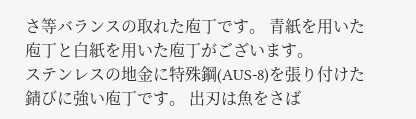さ等バランスの取れた庖丁です。 青紙を用いた庖丁と白紙を用いた庖丁がございます。
ステンレスの地金に特殊鋼(AUS-8)を張り付けた錆びに強い庖丁です。 出刃は魚をさば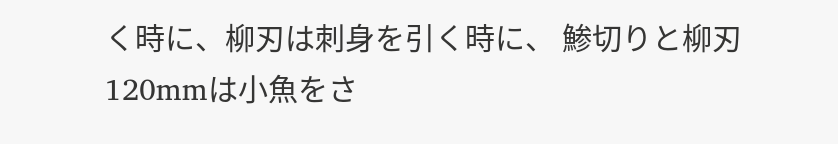く時に、柳刃は刺身を引く時に、 鯵切りと柳刃120mmは小魚をさ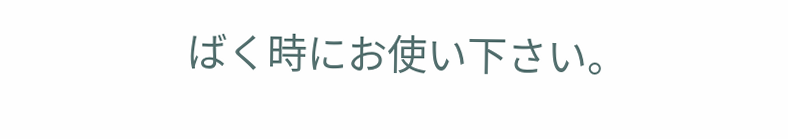ばく時にお使い下さい。